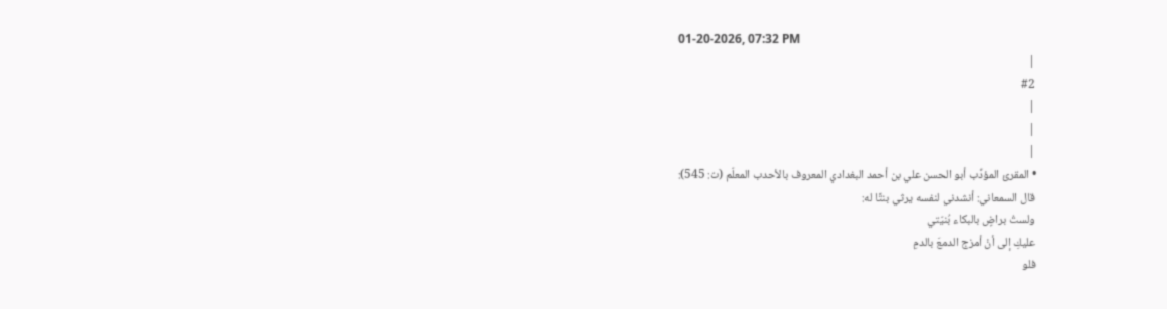01-20-2026, 07:32 PM
|
#2
|
|
|
• المقرئ المؤدِّب أبو الحسن علي بن أحمد البغدادي المعروف بالأحدب المعلّم (ت: 545):
قال السمعاني: أنشدني لنفسه يرثي بنتًا له:
ولستُ براضٍ بالبكاء بُنيّتي
عليكِ إلى أنْ أمزج الدمعَ بالدمِ
فلو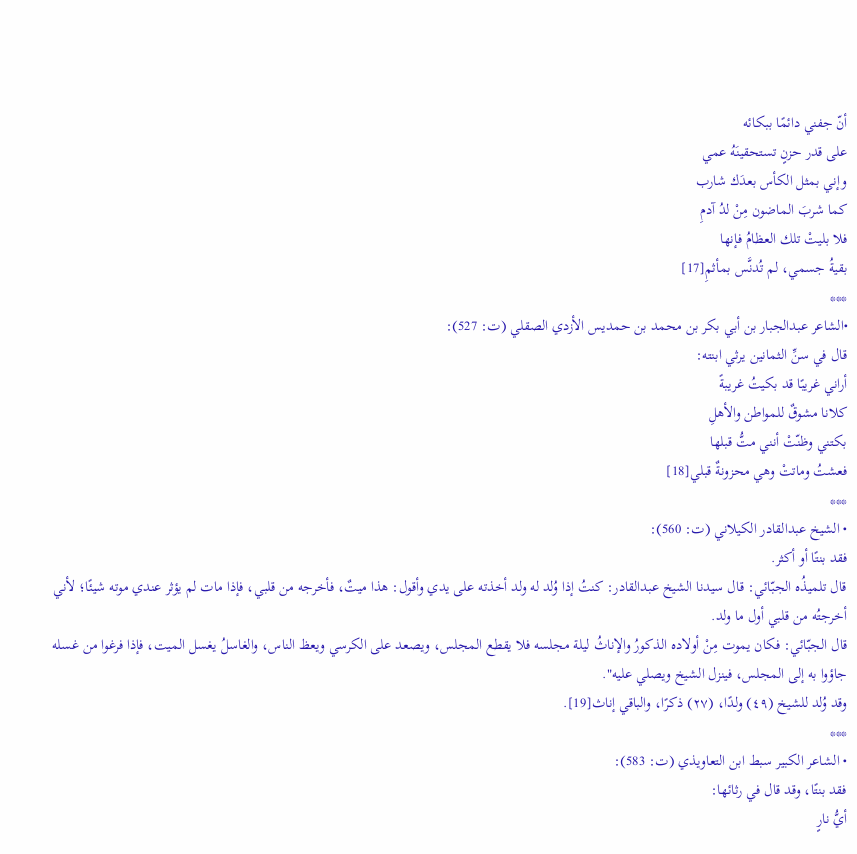أنّ جفني دائمًا ببكائه
على قدر حزنٍ تستحقينَهُ عمي
وإني بمثل الكأس بعدَك شارب
كما شربَ الماضون مِنْ لدُ آدمِ
فلا بليتْ تلك العظامُ فإنها
بقيةُ جسمي، لم تُدنَّس بمأثمِ[17]
***
•الشاعر عبدالجبار بن أبي بكر بن محمد بن حمديس الأزدي الصقلي (ت: 527):
قال في سنِّ الثمانين يرثي ابنته:
أراني غريبًا قد بكيتُ غريبةً
كلانا مشوقٌ للمواطن والأهلِ
بكتني وظنّتْ أنني متُّ قبلها
فعشتُ وماتتْ وهي محزونةٌ قبلي[18]
***
• الشيخ عبدالقادر الكيلاني (ت: 560):
فقد بنتًا أو أكثر.
قال تلميذُه الجبّائي: قال سيدنا الشيخ عبدالقادر: كنتُ إذا وُلد له ولد أخذته على يدي وأقول: هذا ميتٌ، فأخرجه من قلبي، فإذا مات لم يؤثر عندي موته شيئًا؛ لأني أخرجتُه من قلبي أول ما ولد.
قال الجبّائي: فكان يموت مِنْ أولاده الذكورُ والإناثُ ليلة مجلسه فلا يقطع المجلس، ويصعد على الكرسي ويعظ الناس، والغاسلُ يغسل الميت، فإذا فرغوا من غسله جاؤوا به إلى المجلس، فينزل الشيخ ويصلي عليه".
وقد وُلد للشيخ (٤٩) ولدًا، (٢٧) ذكرًا، والباقي إناث[19].
***
• الشاعر الكبير سبط ابن التعاويذي (ت: 583):
فقد بنتًا، وقد قال في رثائها:
أيُّ نارٍ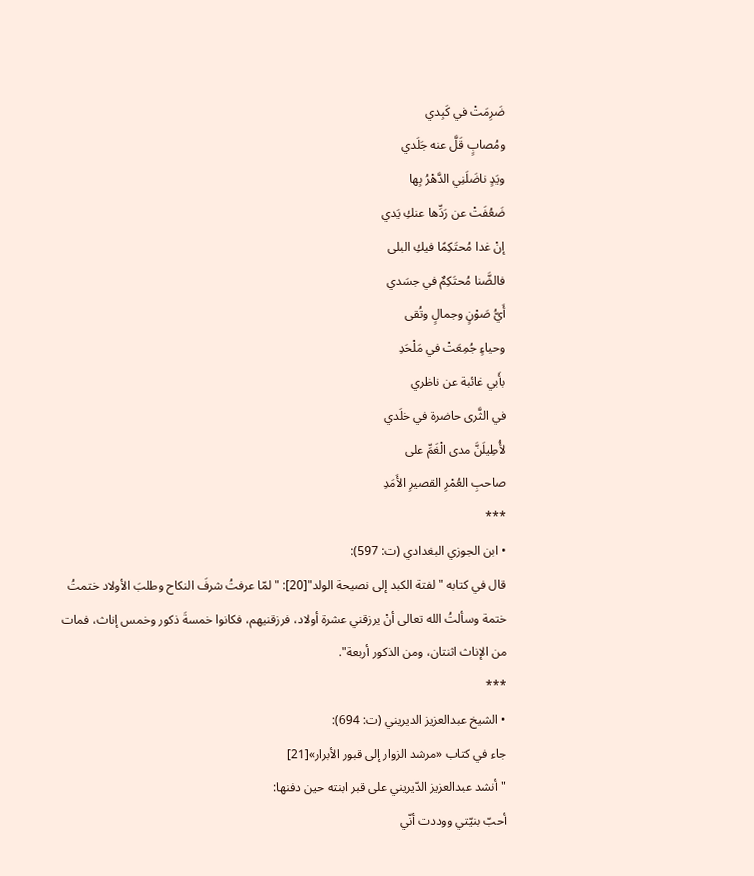ضَرِمَتْ في كَبِدي
ومُصابٍ قَلَّ عنه جَلَدي
ويَدٍ ناضَلَنِي الدَّهْرُ بِها
ضَعُفَتْ عن رَدِّها عنكِ يَدي
إنْ غدا مُحتَكِمًا فيكِ البلى
فالضَّنا مُحتَكِمٌ في جسَدي
أَيُّ صَوْنٍ وجمالٍ وتُقى
وحياءٍ جُمِعَتْ في مَلْحَدِ
بأَبي غائبة عن ناظري
في الثَّرى حاضرة في خلَدي
لأُطِيلَنَّ مدى الْغَمِّ على
صاحبِ العُمْرِ القصيرِ الأَمَدِ
***
• ابن الجوزي البغدادي (ت: 597):
قال في كتابه "لفتة الكبد إلى نصيحة الولد"[20]: "لمّا عرفتُ شرفَ النكاح وطلبَ الأولاد ختمتُ ختمة وسألتُ الله تعالى أنْ يرزقني عشرة أولاد، فرزقنيهم، فكانوا خمسةَ ذكور وخمس إناث، فمات من الإناث اثنتان، ومن الذكور أربعة".
***
• الشيخ عبدالعزيز الديريني (ت: 694):
جاء في كتاب «مرشد الزوار إلى قبور الأبرار»[21]
"أنشد عبدالعزيز الدّيريني على قبر ابنته حين دفنها:
أحبّ بنيّتي ووددت أنّي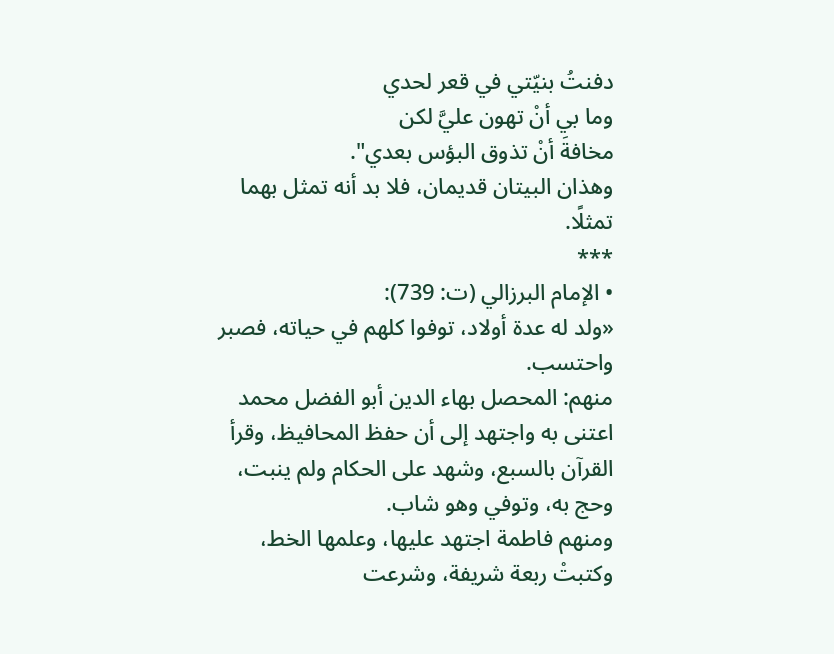دفنتُ بنيّتي في قعر لحدي
وما بي أنْ تهون عليَّ لكن
مخافةَ أنْ تذوق البؤس بعدي".
وهذان البيتان قديمان، فلا بد أنه تمثل بهما تمثلًا.
***
• الإمام البرزالي (ت: 739):
«ولد له عدة أولاد، توفوا كلهم في حياته، فصبر واحتسب.
منهم: المحصل بهاء الدين أبو الفضل محمد اعتنى به واجتهد إلى أن حفظ المحافيظ، وقرأ القرآن بالسبع، وشهد على الحكام ولم ينبت، وحج به، وتوفي وهو شاب.
ومنهم فاطمة اجتهد عليها، وعلمها الخط، وكتبتْ ربعة شريفة، وشرعت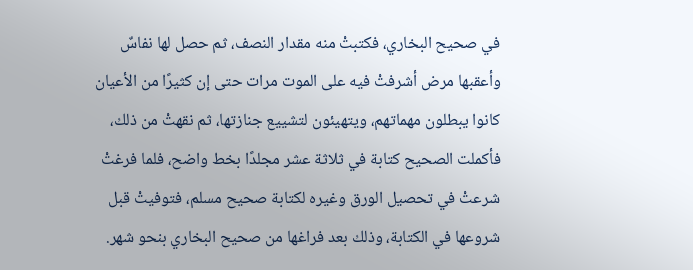في صحيح البخاري، فكتبتْ منه مقدار النصف، ثم حصل لها نفاسٌ وأعقبها مرض أشرفتْ فيه على الموت مرات حتى إن كثيرًا من الأعيان كانوا يبطلون مهماتهم، ويتهيئون لتشييع جنازتها، ثم نقهتْ من ذلك، فأكملت الصحيح كتابة في ثلاثة عشر مجلدًا بخط واضح، فلما فرغتْ شرعتْ في تحصيل الورق وغيره لكتابة صحيح مسلم، فتوفيتْ قبل شروعها في الكتابة، وذلك بعد فراغها من صحيح البخاري بنحو شهر.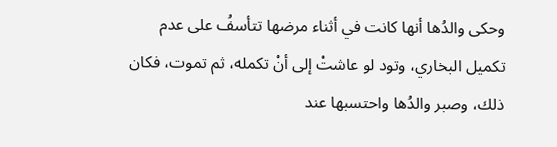وحكى والدُها أنها كانت في أثناء مرضها تتأسفُ على عدم تكميل البخاري، وتود لو عاشتْ إلى أنْ تكمله، ثم تموت، فكان ذلك، وصبر والدُها واحتسبها عند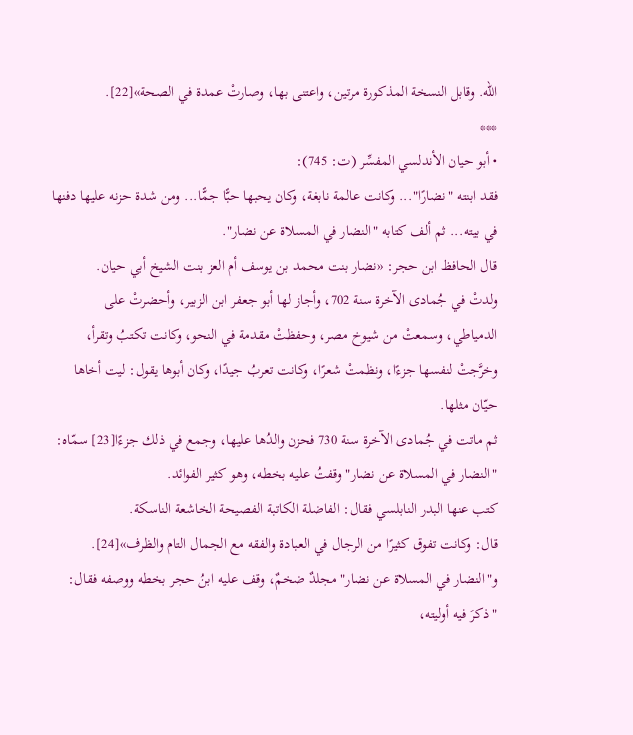الله. وقابل النسخة المذكورة مرتين، واعتنى بها، وصارتْ عمدة في الصحة»[22].
***
• أبو حيان الأندلسي المفسِّر (ت: 745):
فقد ابنته "نضارًا"... وكانت عالمة نابغة، وكان يحبها حبًّا جمًّا... ومن شدة حزنه عليها دفنها في بيته... ثم ألف كتابه "النضار في المسلاة عن نضار".
قال الحافظ ابن حجر: «نضار بنت محمد بن يوسف أم العز بنت الشيخ أبي حيان.
ولدتْ في جُمادى الآخرة سنة 702، وأجاز لها أبو جعفر ابن الزبير، وأحضرتْ على الدمياطي، وسمعتْ من شيوخ مصر، وحفظتْ مقدمة في النحو، وكانت تكتبُ وتقرأ، وخرَّجتْ لنفسها جزءًا، ونظمتْ شعرًا، وكانت تعربُ جيدًا، وكان أبوها يقول: ليت أخاها حيّان مثلها.
ثم ماتت في جُمادى الآخرة سنة 730 فحزن والدُها عليها، وجمع في ذلك جزءًا[23] سمّاه: "النضار في المسلاة عن نضار" وقفتُ عليه بخطه، وهو كثير الفوائد.
كتب عنها البدر النابلسي فقال: الفاضلة الكاتبة الفصيحة الخاشعة الناسكة.
قال: وكانت تفوق كثيرًا من الرجال في العبادة والفقه مع الجمال التام والظرف»[24].
و"النضار في المسلاة عن نضار" مجلدٌ ضخمٌ، وقف عليه ابنُ حجر بخطه ووصفه فقال: "ذكرَ فيه أوليته،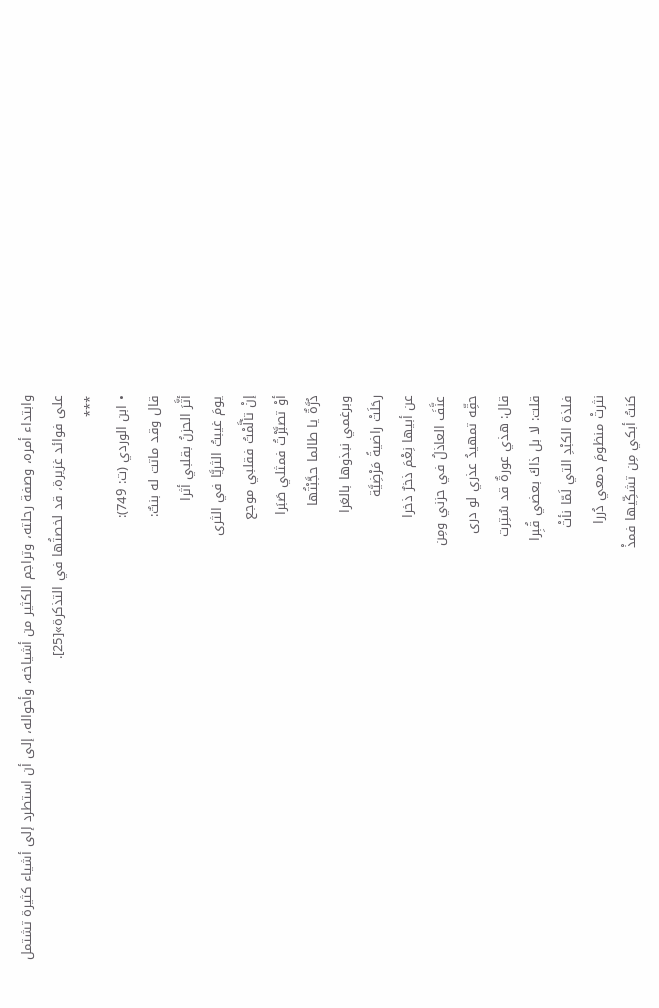وابتداء أمره، وصفة رحلته، وتراجم الكثير من أشياخه، وأحواله، إلى أن استطرد إلى أشياء كثيرة تشتمل على فوائد غزيرة، قد لخصتُها في التذكرة»[25].
***
• ابن الوردي (ت: 749):
قال وقد ماتت له بنتٌ:
أثَّرَ الحزنُ بقلبي أثرا
يومَ غيبتُ الثريَّا في الثرى
إنْ تألَّمْتُ فقلبي موجع
أوْ تصبَّرْتُ فمثلي صَبَرا
دُرَّةٌ يا طالما حجَّبْتُها
وبرغمي نبذوها بالعَرا
رحَلَتْ راضيةً مَرْضِيَّة
عن أبيها نِعْمَ ذخرٌ ذخرا
عنَّفَ العاذلُ في حزني ومِن
حقِّه تمهيدُ عذري لو درى
قال: هذي عورةٌ قد سُتِرت
قلت: لا بل ذاكَ بعضي قُبِرا
فلذة الكبْدِ التي لَمّا نأتْ
نثرتْ منظومَ دمعي دُررا
كنتُ أبكي مِن تشكِّيها فمذْ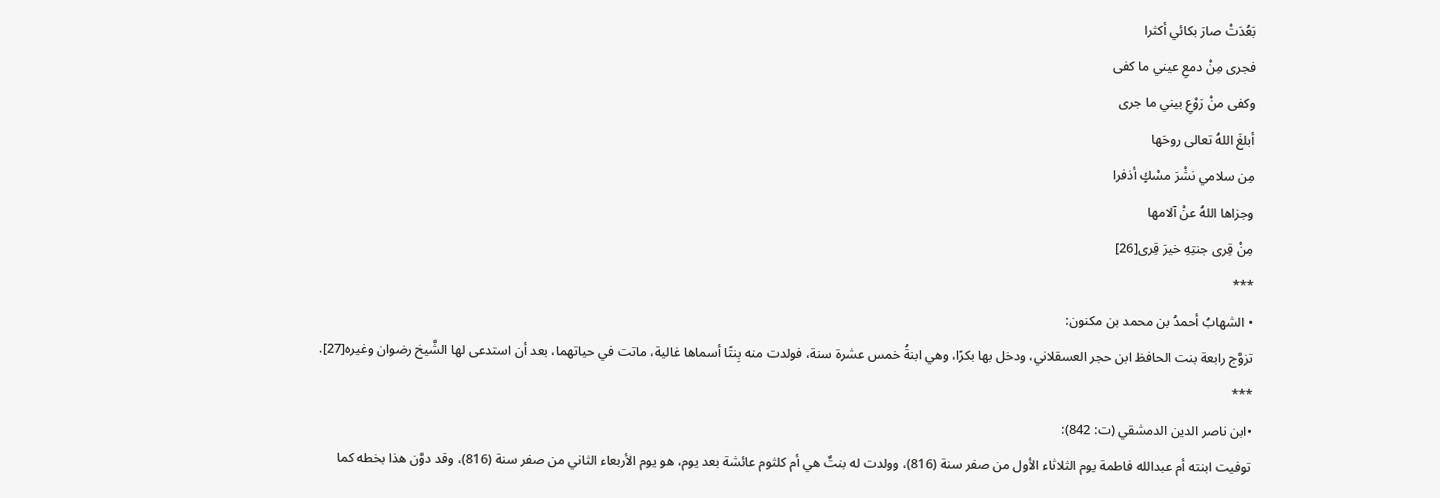بَعُدَتْ صارَ بكائي أكثرا
فجرى مِنْ دمعِ عيني ما كفى
وكفى منْ رَوْعِ بيني ما جرى
أبلغَ اللهُ تعالى روحَها
مِن سلامي نشْرَ مسْكٍ أذفرا
وجزاها اللهُ عنْ آلامها
مِنْ قِرى جنتِهِ خيرَ قِرى[26]
***
• الشهابُ أحمدُ بن محمد بن مكنون:
تزوَّج رابعة بنت الحافظ ابن حجر العسقلاني، ودخل بها بكرًا، وهي ابنةُ خمس عشرة سنة، فولدت منه بِنتًا أسماها غالية، ماتت في حياتهما، بعد أن استدعى لها الشَّيخ رضوان وغيره[27].
***
•ابن ناصر الدين الدمشقي (ت: 842):
توفيت ابنته أم عبدالله فاطمة يوم الثلاثاء الأول من صفر سنة (816)، وولدت له بنتٌ هي أم كلثوم عائشة بعد يوم، هو يوم الأربعاء الثاني من صفر سنة (816)، وقد دوَّن هذا بخطه كما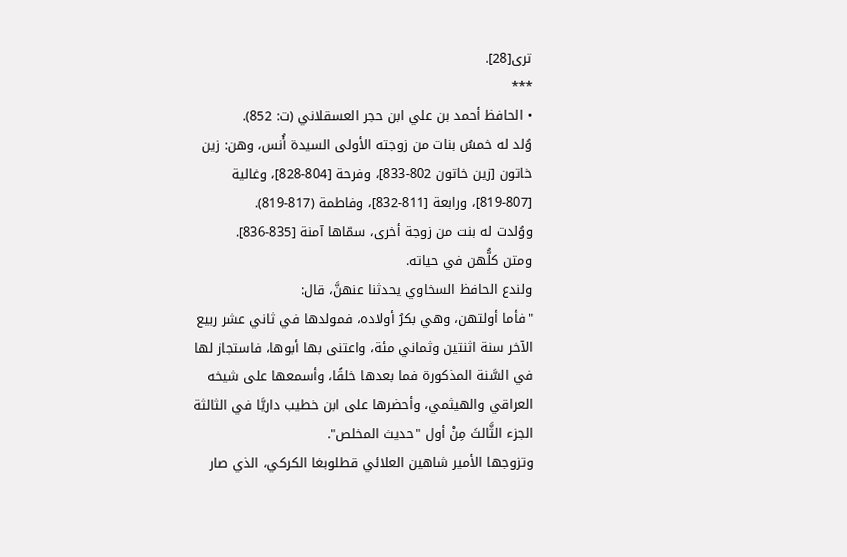ترى[28].
***
• الحافظ أحمد بن علي ابن حجر العسقلاني (ت: 852).
وُلد له خمسُ بنات من زوجته الأولى السيدة أُنس، وهن: زين خاتون [زين خاتون 802-833]، وفرحة [804-828]، وغالية [807-819]، ورابعة [811-832]، وفاطمة (817-819).
ووُلدت له بنت من زوجة أخرى، سمّاها آمنة [835-836].
ومتن كلُّهن في حياته.
ولندع الحافظ السخاوي يحدثنا عنهنَّ، قال:
"فأما أولتهن، وهي بكرُ أولاده، فمولدها في ثاني عشر ربيع الآخر سنة اثنتين وثماني مئة، واعتنى بها أبوها، فاستجاز لها في السَّنة المذكورة فما بعدها خلقًا، وأسمعها على شيخه العراقي والهيثمي، وأحضرها على ابن خطيب داريَّا في الثالثة الجزء الثَّالثَ مِنْ أول "حديث المخلص".
وتزوجها الأمير شاهين العلائي قطلوبغا الكركي، الذي صار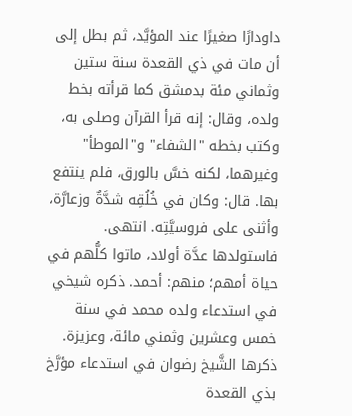داودارًا صغيرًا عند المؤيَّد، ثم بطل إلى أن مات في ذي القعدة سنة ستين وثماني مئة بدمشق كما قرأته بخط ولده، وقال: إنه قرأ القرآن وصلى به، وكتب بخطه "الشفاء" و"الموطأ" وغيرهما، لكنه خسَّ بالورق، فلم ينتفع بها. قال: وكان في خُلُقِه شدَّةٌ وزعارَّة، وأثنى على فروسيَّتِه. انتهى.
فاستولدها عدَّة أولاد، ماتوا كلُّهم في حياة أمهم؛ منهم: أحمد. ذكره شيخي في استدعاء ولده محمد في سنة خمس وعشرين وثمني مائة، وعزيزة. ذكرها الشَّيخ رضوان في استدعاء مؤرَّخ بذي القعدة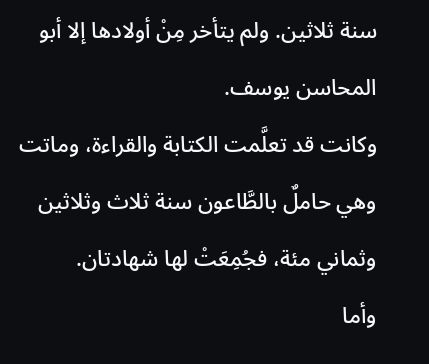سنة ثلاثين. ولم يتأخر مِنْ أولادها إلا أبو المحاسن يوسف.
وكانت قد تعلَّمت الكتابة والقراءة، وماتت وهي حاملٌ بالطَّاعون سنة ثلاث وثلاثين وثماني مئة، فجُمِعَتْ لها شهادتان.
وأما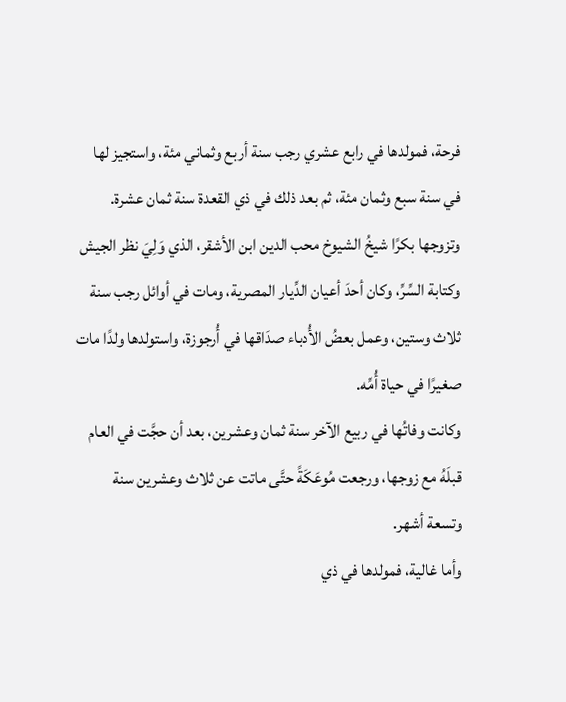فرحة، فمولدها في رابع عشري رجب سنة أربع وثماني مئة، واستجيز لها في سنة سبع وثمان مئة، ثم بعد ذلك في ذي القعدة سنة ثمان عشرة.
وتزوجها بكرًا شيخُ الشيوخ محب الدين ابن الأشقر، الذي وَلِيَ نظر الجيش وكتابة السِّرِّ، وكان أحدَ أعيان الدِّيار المصرية، ومات في أوائل رجب سنة ثلاث وستين، وعمل بعضُ الأُدباء صدَاقها في أُرجوزة، واستولدها ولدًا مات صغيرًا في حياة أُمِّه.
وكانت وفاتُها في ربيع الآخر سنة ثمان وعشرين، بعد أن حجَّت في العام قبلَهُ مع زوجها، ورجعت مُوعَكَةً حتَّى ماتت عن ثلاث وعشرين سنة وتسعة أشهر.
وأما غالية، فمولدها في ذي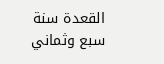القعدة سنة سبع وثماني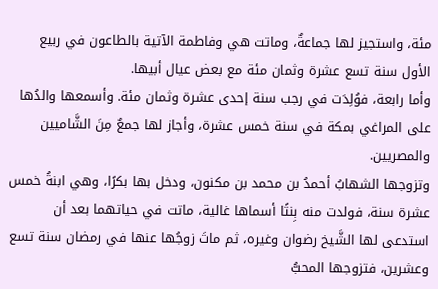مئة، واستجيز لها جماعةٌ، وماتت هي وفاطمة الآتية بالطاعون في ربيع الأول سنة تسع عشرة وثمان مئة مع بعض عيال أبيها.
وأما رابعة، فوُلِدَت في رجب سنة إحدى عشرة وثمان مئة. وأسمعها والدُها على المراغي بمكة في سنة خمس عشرة، وأجاز لها جمعٌ مِنَ الشَّاميين والمصريين.
وتزوجها الشهابُ أحمدُ بن محمد بن مكنون، ودخل بها بكرًا، وهي ابنةُ خمس عشرة سنة، فولدت منه بِنتًا أسماها غالية، ماتت في حياتهما بعد أن استدعى لها الشَّيخ رضوان وغيره، ثم ماتَ زوجُها عنها في رمضان سنة تسع وعشرين، فتزوجها المحبُّ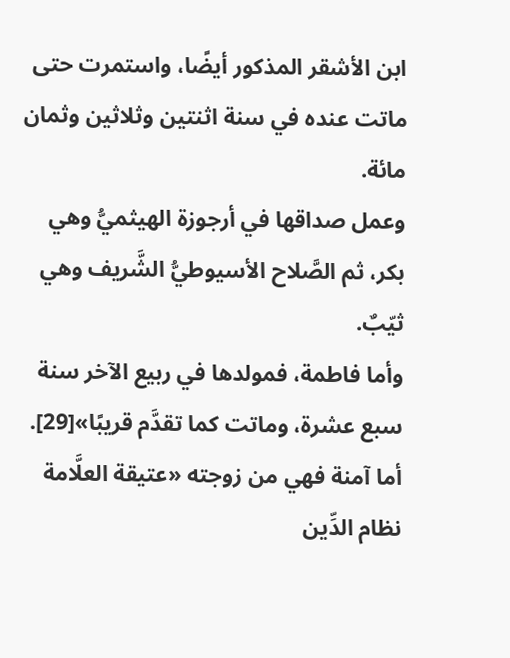ابن الأشقر المذكور أيضًا، واستمرت حتى ماتت عنده في سنة اثنتين وثلاثين وثمان مائة.
وعمل صداقها في أرجوزة الهيثميُّ وهي بكر، ثم الصَّلاح الأسيوطيُّ الشَّريف وهي ثيّبٌ.
وأما فاطمة، فمولدها في ربيع الآخر سنة سبع عشرة، وماتت كما تقدَّم قريبًا»[29].
أما آمنة فهي من زوجته «عتيقة العلَّامة نظام الدِّين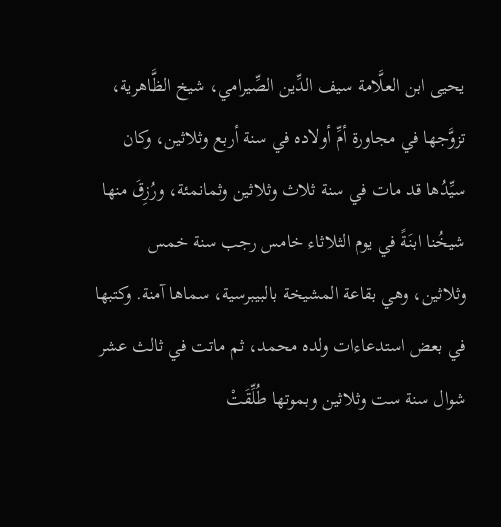يحيى ابن العلَّامة سيف الدِّين الصِّيرامي، شيخ الظَّاهرية، تزوَّجها في مجاورة أمِّ أولاده في سنة أربع وثلاثين، وكان سيِّدُها قد مات في سنة ثلاث وثلاثين وثمانمئة، ورُزِقَ منها شيخُنا ابنَةً في يوم الثلاثاء خامس رجب سنة خمس وثلاثين، وهي بقاعة المشيخة بالبيبرسية، سماها آمنة. وكتبها في بعض استدعاءات ولده محمد، ثم ماتت في ثالث عشر شوال سنة ست وثلاثين وبموتها طُلِّقَتْ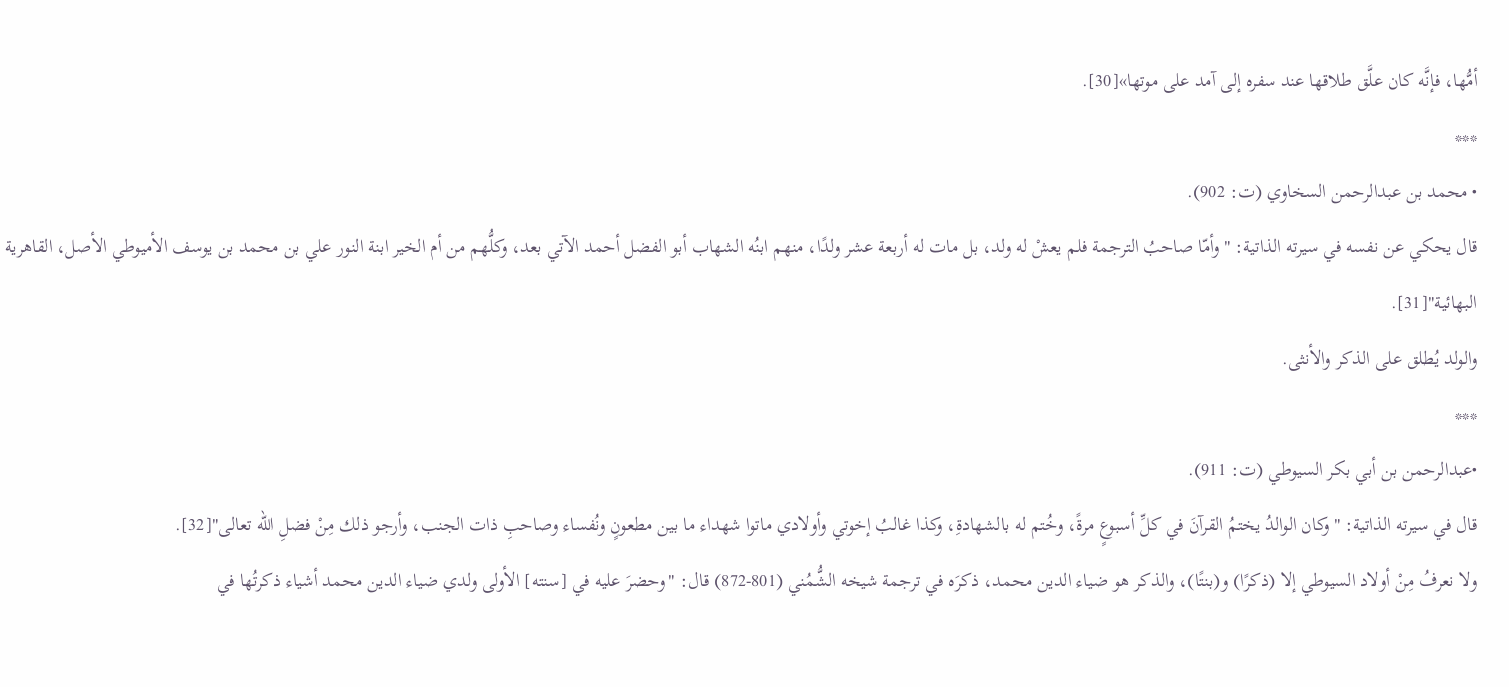أمُّها، فإنَّه كان علَّق طلاقها عند سفره إلى آمد على موتها»[30].
***
• محمد بن عبدالرحمن السخاوي (ت: 902).
قال يحكي عن نفسه في سيرته الذاتية: "وأمّا صاحبُ الترجمة فلم يعشْ له ولد، بل مات له أربعة عشر ولدًا، منهم ابنُه الشهاب أبو الفضل أحمد الآتي بعد، وكلُّهم من أم الخير ابنة النور علي بن محمد بن يوسف الأميوطي الأصل، القاهرية البهائية"[31].
والولد يُطلق على الذكر والأنثى.
***
•عبدالرحمن بن أبي بكر السيوطي (ت: 911).
قال في سيرته الذاتية: "وكان الوالدُ يختمُ القرآنَ في كلِّ أسبوعٍ مرةً، وخُتم له بالشهادةِ، وكذا غالبُ إخوتي وأولادي ماتوا شهداء ما بين مطعونٍ ونُفساء وصاحبِ ذات الجنب، وأرجو ذلك مِنْ فضلِ الله تعالى"[32].
ولا نعرفُ مِنْ أولاد السيوطي إلا (ذكرًا) و(بنتًا)، والذكر هو ضياء الدين محمد، ذكرَه في ترجمة شيخه الشُّمُني (801-872) قال: "وحضرَ عليه في [سنته] الأولى ولدي ضياء الدين محمد أشياء ذكرتُها في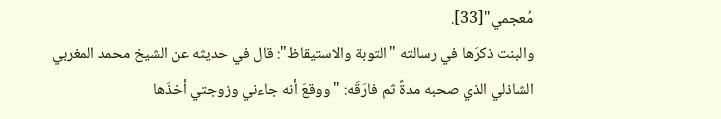مُعجمي"[33].
والبنت ذكرَها في رسالته "التوبة والاستيقاظ": قال في حديثه عن الشيخ محمد المغربي الشاذلي الذي صحبه مدةً ثم فارَقَه: "ووقعَ أنه جاءني وزوجتي أخذَها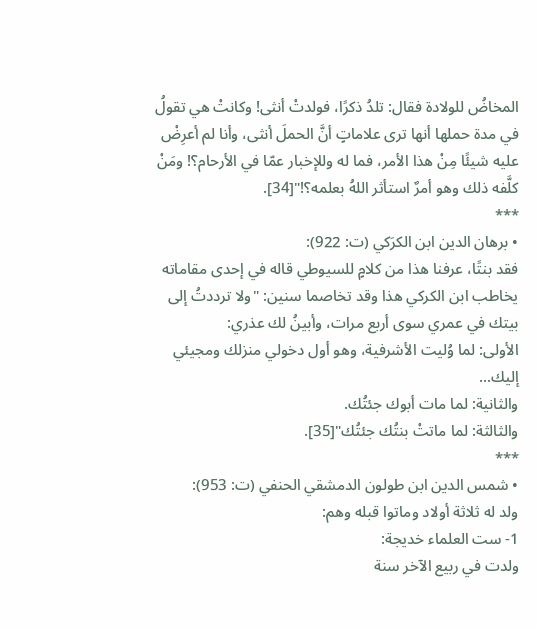المخاضُ للولادة فقال: تلدُ ذكرًا، فولدتْ أنثى! وكانتْ هي تقولُ في مدة حملها أنها ترى علاماتٍ أنَّ الحملَ أنثى، وأنا لم أعرِضْ عليه شيئًا مِنْ هذا الأمر، فما له وللإخبار عمّا في الأرحام؟! ومَنْ كلَّفه ذلك وهو أمرٌ استأثر اللهُ بعلمه؟!"[34].
***
• برهان الدين ابن الكرَكي (ت: 922):
فقد بنتًا، عرفنا هذا من كلامٍ للسيوطي قاله في إحدى مقاماته يخاطب ابن الكركي هذا وقد تخاصما سنين: "ولا ترددتُ إلى بيتك في عمري سوى أربع مرات، وأبينُ لك عذري:
الأولى: لما وُليت الأشرفية، وهو أول دخولي منزلك ومجيئي إليك...
والثانية: لما مات أبوك جئتُك.
والثالثة: لما ماتتْ بنتُك جئتُك"[35].
***
• شمس الدين ابن طولون الدمشقي الحنفي (ت: 953):
ولد له ثلاثة أولاد وماتوا قبله وهم:
1- ست العلماء خديجة:
ولدت في ربيع الآخر سنة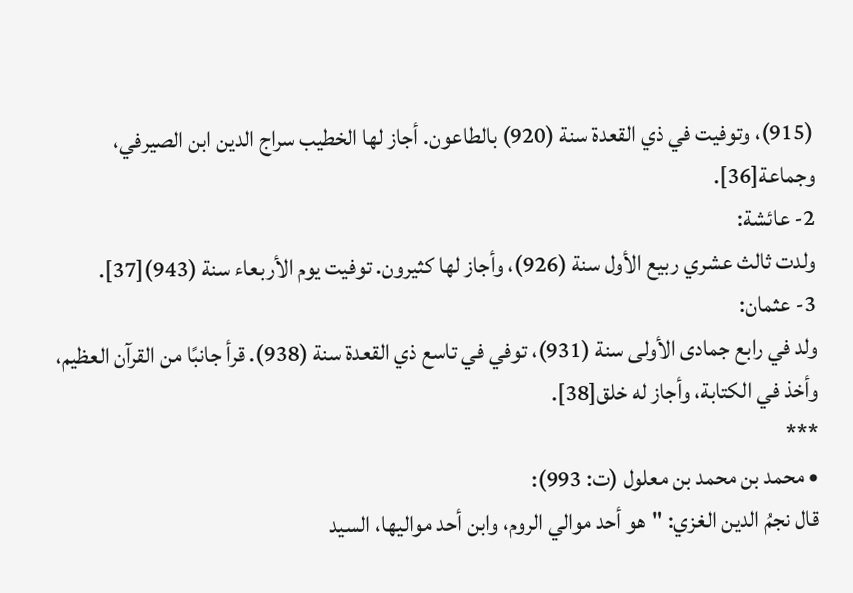(915)، وتوفيت في ذي القعدة سنة (920) بالطاعون. أجاز لها الخطيب سراج الدين ابن الصيرفي، وجماعة[36].
2- عائشة:
ولدت ثالث عشري ربيع الأول سنة (926)، وأجاز لها كثيرون. توفيت يوم الأربعاء سنة (943)[37].
3- عثمان:
ولد في رابع جمادى الأولى سنة (931)، توفي في تاسع ذي القعدة سنة (938). قرأ جانبًا من القرآن العظيم، وأخذ في الكتابة، وأجاز له خلق[38].
***
• محمد بن محمد بن معلول (ت: 993):
قال نجمُ الدين الغزي: "هو أحد موالي الروم، وابن أحد مواليها، السيد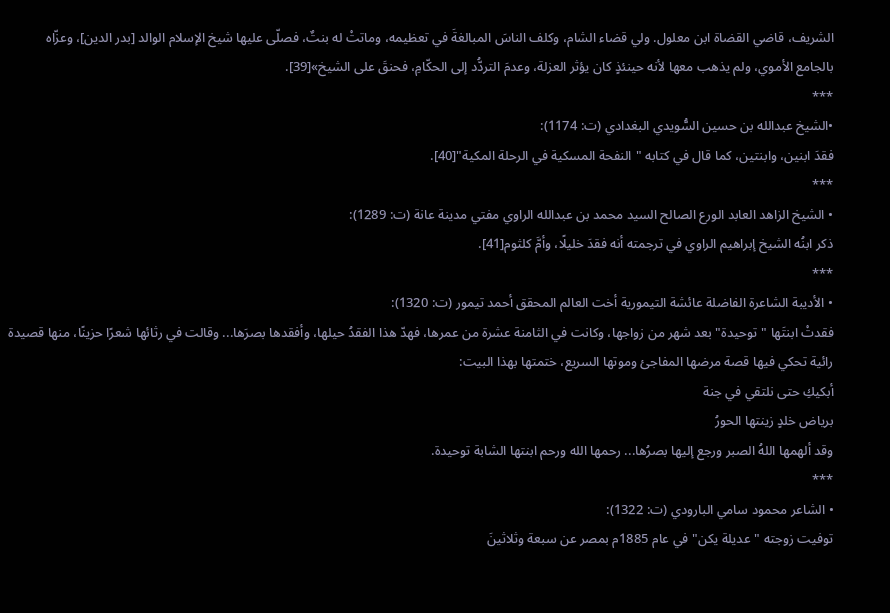الشريف، قاضي القضاة ابن معلول. ولي قضاء الشام، وكلف الناسَ المبالغةَ في تعظيمه، وماتتْ له بنتٌ، فصلّى عليها شيخ الإسلام الوالد [بدر الدين]، وعزّاه بالجامع الأموي، ولم يذهب معها لأنه حينئذٍ كان يؤثر العزلة، وعدمَ التردُّد إلى الحكّامِ، فحنقَ على الشيخ»[39].
***
•الشيخ عبدالله بن حسين السُّويدي البغدادي (ت: 1174):
فقدَ ابنين، وابنتين، كما قال في كتابه "النفحة المسكية في الرحلة المكية"[40].
***
• الشيخ الزاهد العابد الورع الصالح السيد محمد بن عبدالله الراوي مفتي مدينة عانة (ت: 1289):
ذكر ابنُه الشيخ إبراهيم الراوي في ترجمته أنه فقدَ خليلًا، وأمَّ كلثوم[41].
***
• الأديبة الشاعرة الفاضلة عائشة التيمورية أخت العالم المحقق أحمد تيمور (ت: 1320):
فقدتْ ابنتَها "توحيدة" بعد شهر من زواجها، وكانت في الثامنة عشرة من عمرها، فهدّ هذا الفقدُ حيلها، وأفقدها بصرَها... وقالت في رثائها شعرًا حزينًا، منها قصيدة رائية تحكي فيها قصة مرضها المفاجئ وموتها السريع، ختمتها بهذا البيت:
أبكيكِ حتى نلتقي في جنة
برياض خلدٍ زينتها الحورُ
وقد ألهمها اللهُ الصبر ورجع إليها بصرُها... رحمها الله ورحم ابنتها الشابة توحيدة.
***
• الشاعر محمود سامي البارودي (ت: 1322):
توفيت زوجته "عديلة يكن" في عام 1885م بمصر عن سبعة وثلاثينَ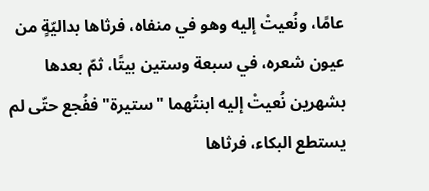عامًا، ونُعيتْ إليه وهو في منفاه، فرثاها بداليّةٍ من عيون شعره، في سبعة وستين بيتًا، ثمّ بعدها بشهرين نُعيتْ إليه ابنتُهما "ستيرة" ففُجع حتّى لم يستطع البكاء، فرثاها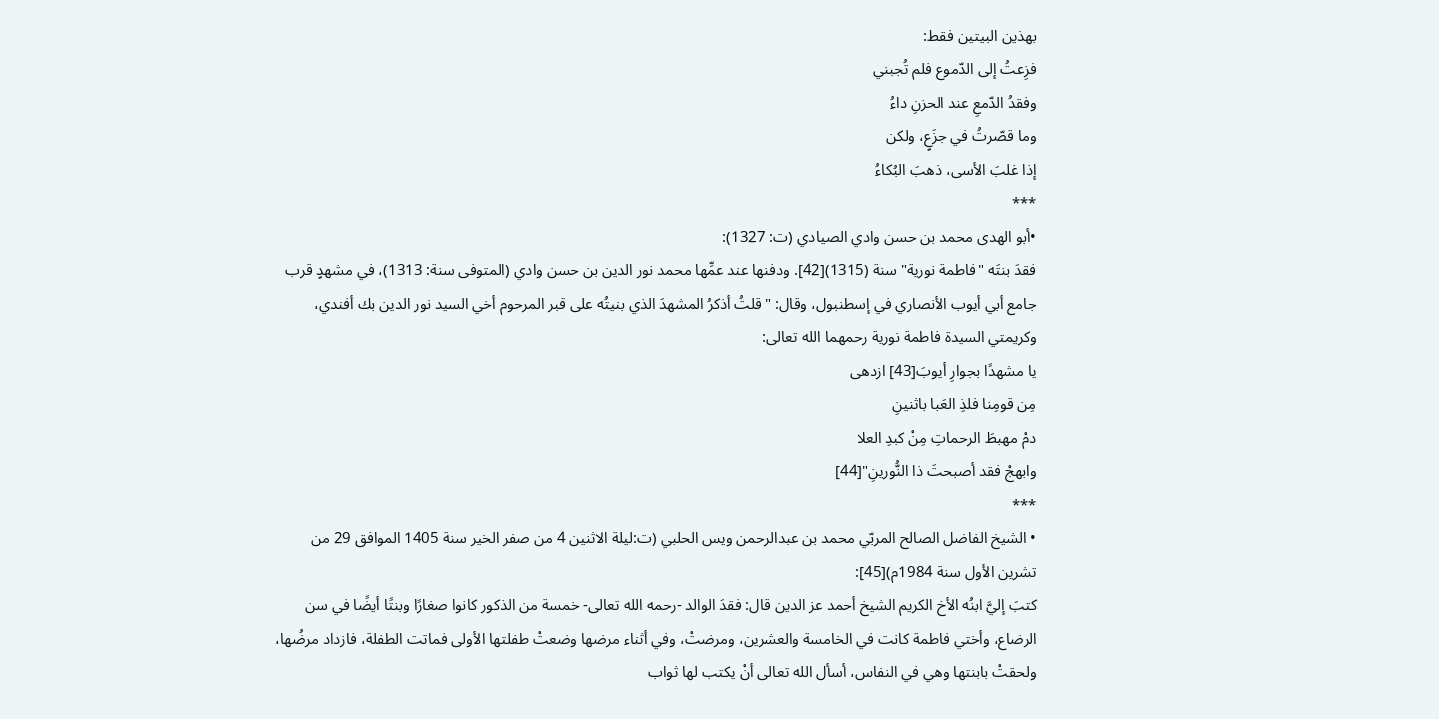بهذين البيتين فقط:
فزِعتُ إلى الدّموع فلم تُجبني
وفقدُ الدّمعِ عند الحزنِ داءُ
وما قصّرتُ في جزَعٍ، ولكن
إذا غلبَ الأسى، ذهبَ البُكاءُ
***
•أبو الهدى محمد بن حسن وادي الصيادي (ت: 1327):
فقدَ بنتَه "فاطمة نورية" سنة (1315)[42]. ودفنها عند عمِّها محمد نور الدين بن حسن وادي (المتوفى سنة: 1313)، في مشهدٍ قرب جامع أبي أيوب الأنصاري في إسطنبول، وقال: "قلتُ أذكرُ المشهدَ الذي بنيتُه على قبر المرحوم أخي السيد نور الدين بك أفندي، وكريمتي السيدة فاطمة نورية رحمهما الله تعالى:
يا مشهدًا بجوارِ أيوبَ[43] ازدهى
مِن قومِنا فلذِ العَبا باثنينِ
دمْ مهبطَ الرحماتِ مِنْ كبدِ العلا
وابهجْ فقد أصبحتَ ذا النُّورينِ"[44]
***
• الشيخ الفاضل الصالح المربّي محمد بن عبدالرحمن ويس الحلبي (ت:ليلة الاثنين 4 من صفر الخير سنة 1405 الموافق 29 من تشرين الأول سنة 1984م)[45]:
كتبَ إليَّ ابنُه الأخ الكريم الشيخ أحمد عز الدين قال: فقدَ الوالد -رحمه الله تعالى- خمسة من الذكور كانوا صغارًا وبنتًا أيضًا في سن الرضاع، وأختي فاطمة كانت في الخامسة والعشرين، ومرضتْ، وفي أثناء مرضها وضعتْ طفلتها الأولى فماتت الطفلة، فازداد مرضُها، ولحقتْ بابنتها وهي في النفاس، أسأل الله تعالى أنْ يكتب لها ثواب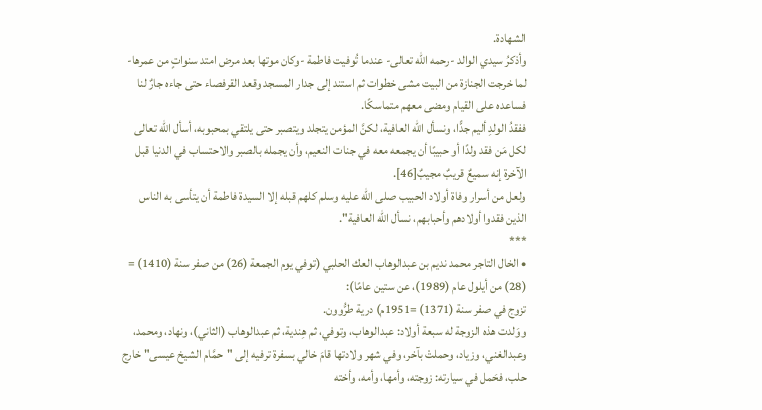الشهادة.
وأذكرُ سيدي الوالد -رحمه الله تعالى- عندما تُوفيت فاطمة -وكان موتها بعد مرض امتد سنواتٍ من عمرها- لما خرجت الجنازة من البيت مشى خطوات ثم استند إلى جدار المسجد وقعد القرفصاء حتى جاءه جارٌ لنا فساعده على القيام ومضى معهم متماسكًا.
ففقدُ الولدِ أليم جدًّا، ونسأل الله العافية، لكنَّ المؤمن يتجلد ويتصبر حتى يلتقي بمحبوبه، أسأل الله تعالى لكل مَن فقد ولدًا أو حبيبًا أن يجمعه معه في جنات النعيم، وأن يجمله بالصبر والاحتساب في الدنيا قبل الآخرة إنه سميعٌ قريبٌ مجيبٌ[46].
ولعل من أسرار وفاة أولاد الحبيب صلى الله عليه وسلم كلهم قبله إلا السيدة فاطمة أن يتأسى به الناس الذين فقدوا أولادهم وأحبابهم، نسأل الله العافية".
***
• الخال التاجر محمد نديم بن عبدالوهاب العك الحلبي (توفي يوم الجمعة (26) من صفر سنة (1410) = (28) من أيلول عام (1989)، عن ستين عامًا):
تزوج في صفر سنة (1371) =1951م) درية طرُّوون.
ووَلدت هذه الزوجة له سبعة أولاد: عبدالوهاب، وتوفي، ثم هِندية، ثم عبدالوهاب (الثاني)، ونهاد، ومحمد، وعبدالغني، وزياد، وحملتْ بآخر، وفي شهر ولادتها قامَ خالي بسفرة ترفيه إلى "حمَّام الشيخ عيسى" خارج حلب، فحَمل في سيارته: زوجته، وأمها، وأمه، وأخته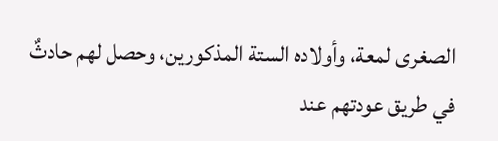الصغرى لمعة، وأولاده الستة المذكورين، وحصل لهم حادثٌ في طريق عودتهم عند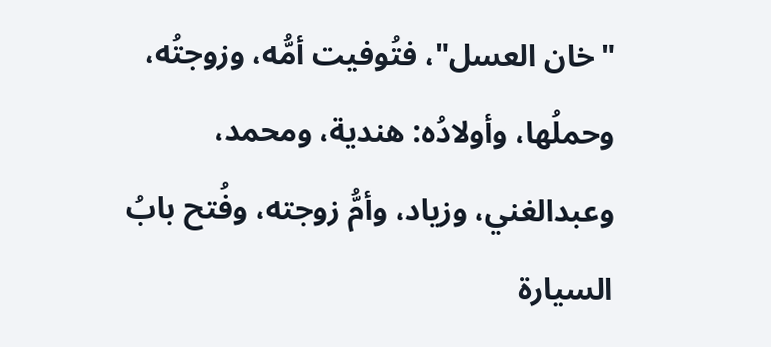"خان العسل"، فتُوفيت أمُّه، وزوجتُه، وحملُها، وأولادُه: هندية، ومحمد، وعبدالغني، وزياد، وأمُّ زوجته، وفُتح بابُ السيارة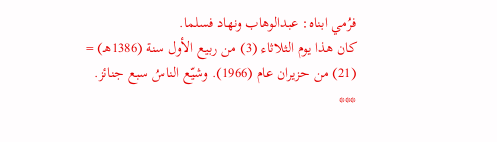فرُمي ابناه: عبدالوهاب ونهاد فسلما.
كان هذا يوم الثلاثاء (3) من ربيع الأول سنة (1386هـ) = (21) من حزيران عام (1966). وشيّع الناسُ سبع جنائز.
***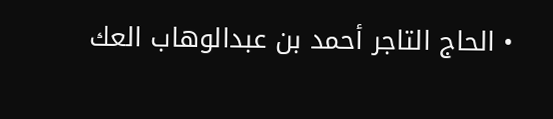• الحاج التاجر أحمد بن عبدالوهاب العك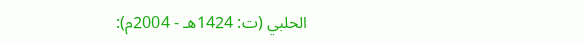الحلبي (ت: 1424هـ - 2004م):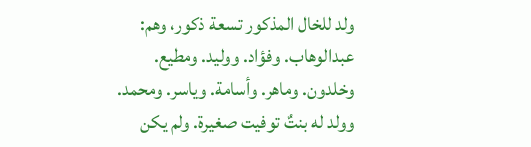ولد للخال المذكور تسعة ذكور، وهم: عبدالوهاب. وفؤاد. ووليد. ومطيع. وخلدون. وماهر. وأسامة. وياسر. ومحمد. وولد له بنتٌ توفيت صغيرة. ولم يكن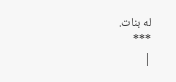له بنات.
***
|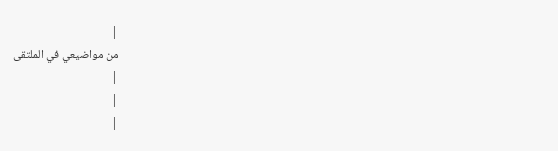|
من مواضيعي في الملتقى
|
|
|